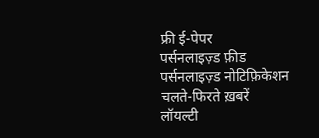फ्री ई-पेपर
पर्सनलाइज़्ड फ़ीड
पर्सनलाइज़्ड नोटिफ़िकेशन
चलते-फिरते ख़बरें
लॉयल्टी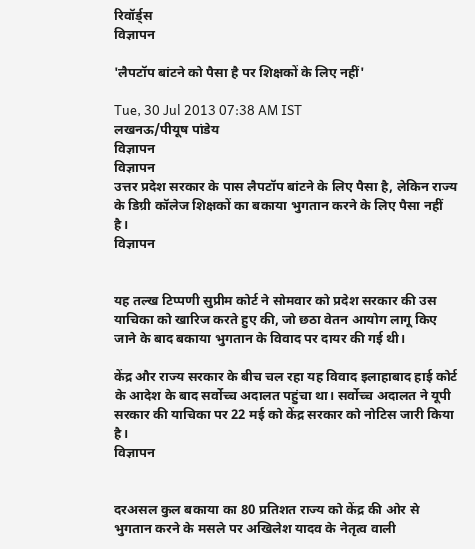रिवॉर्ड्स
विज्ञापन

'लैपटॉप बांटने को पैसा है पर शिक्षकों के लिए नहीं'

Tue, 30 Jul 2013 07:38 AM IST
लखनऊ/पीयूष पांडेय
विज्ञापन
विज्ञापन
उत्तर प्रदेश सरकार के पास लैपटॉप बांटने के लिए पैसा है, लेकिन राज्य के डिग्री कॉलेज शिक्षकों का बकाया भुगतान करने के लिए पैसा नहीं है।
विज्ञापन


यह तल्ख टिप्पणी सुप्रीम कोर्ट ने सोमवार को प्रदेश सरकार की उस याचिका को खारिज करते हुए की, जो छठा वेतन आयोग लागू किए जाने के बाद बकाया भुगतान के विवाद पर दायर की गई थी।

केंद्र और राज्य सरकार के बीच चल रहा यह विवाद इलाहाबाद हाई कोर्ट के आदेश के बाद सर्वोच्च अदालत पहुंचा था। सर्वोच्च अदालत ने यूपी सरकार की याचिका पर 22 मई को केंद्र सरकार को नोटिस जारी किया है।
विज्ञापन


दरअसल कुल बकाया का 80 प्रतिशत राज्य को केंद्र की ओर से भुगतान करने के मसले पर अखिलेश यादव के नेतृत्व वाली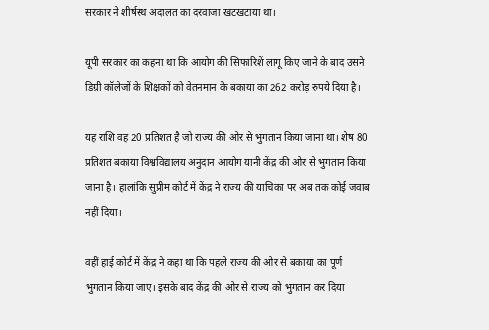सरकार ने शीर्षस्थ अदालत का दरवाजा खटखटाया था।

यूपी सरकार का कहना था कि आयोग की सिफारिशें लागू किए जाने के बाद उसने डिग्री कॉलेजों के शिक्षकों को वेतनमान के बकाया का 262 करोड़ रुपये दिया है।

यह राशि वह 20 प्रतिशत है जो राज्य की ओर से भुगतान किया जाना था। शेष 80 प्रतिशत बकाया विश्वविद्यालय अनुदान आयोग यानी केंद्र की ओर से भुगतान किया जाना है। हालांकि सुप्रीम कोर्ट में केंद्र ने राज्य की याचिका पर अब तक कोई जवाब नहीं दिया।

वहीं हाई कोर्ट में केंद्र ने कहा था कि पहले राज्य की ओर से बकाया का पूर्ण भुगतान किया जाए। इसके बाद केंद्र की ओर से राज्य को भुगतान कर दिया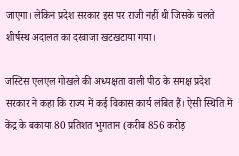जाएगा। लेकिन प्रदेश सरकार इस पर राजी नहीं थी जिसके चलते शीर्षस्थ अदालत का दरवाजा खटखटाया गया।

जस्टिस एलएल गोखले की अध्यक्षता वाली पीठ के समक्ष प्रदेश सरकार ने कहा कि राज्य में कई विकास कार्य लंबित हैं। ऐसी स्थिति में केंद्र के बकाया 80 प्रतिशत भुगतान (करीब 856 करोड़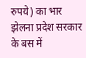रुपये) का भार झेलना प्रदेश सरकार के बस में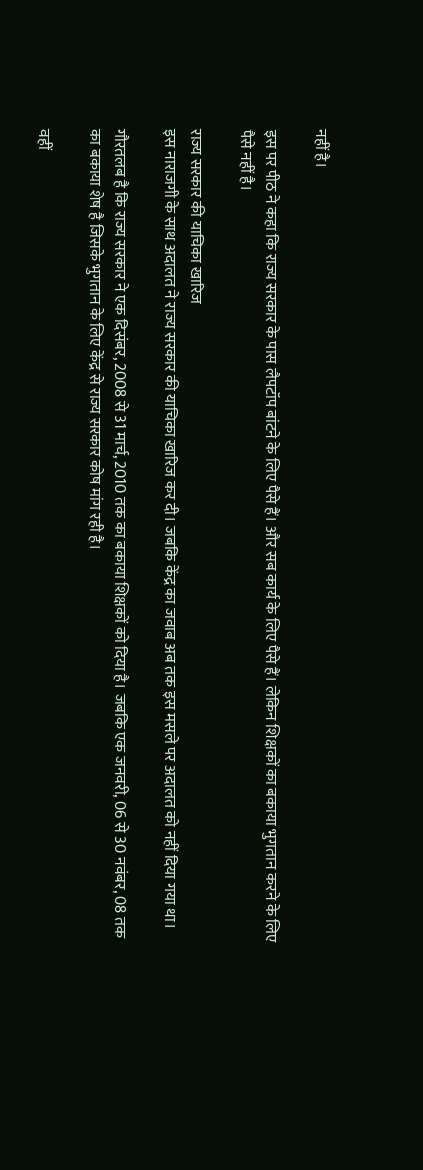नहीं है।

इस पर पीठ ने कहा कि राज्य सरकार के पास लैपटॉप बांटने के लिए पैसे हैं। और सब कार्य के लिए पैसे हैं। लेकिन शिक्षकों का बकाया भुगतान करने के लिए पैसे नहीं है।

राज्य सरकार की याचिका खारिज
इस नाराजगी के साथ अदालत ने राज्य सरकार की याचिका खारिज कर दी। जबकि केंद्र का जवाब अब तक इस मसले पर अदालत को नहीं दिया गया था।

गौरतलब है कि राज्य सरकार ने एक दिसंबर, 2008 से 31 मार्च, 2010 तक का बकाया शिक्षकों को दिया है। जबकि एक जनवरी, 06 से 30 नवंबर, 08 तक का बकाया शेष है जिसके भुगतान के लिए केंद्र से राज्य सरकार कोष मांग रही है।

वहीं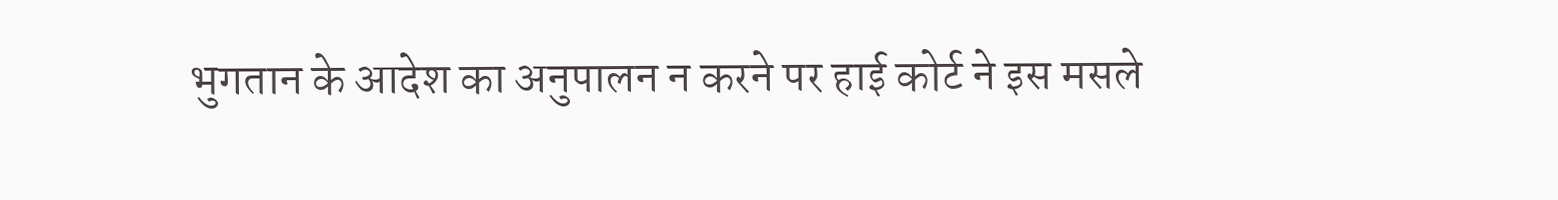भुगतान के आदेश का अनुपालन न करने पर हाई कोर्ट ने इस मसले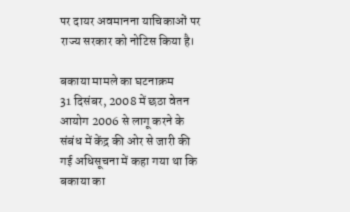पर दायर अवमानना याचिकाओं पर राज्य सरकार को नोटिस किया है।

बकाया मामले का घटनाक्रम
31 दिसंबर, 2008 में छठा वेतन आयोग 2006 से लागू करने के संबंध में केंद्र की ओर से जारी की गई अधिसूचना में कहा गया था कि बकाया का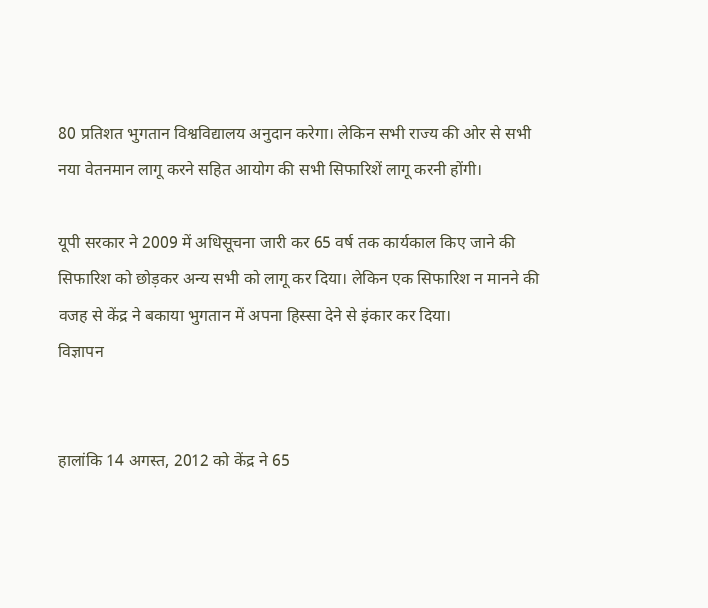80 प्रतिशत भुगतान विश्वविद्यालय अनुदान करेगा। लेकिन सभी राज्य की ओर से सभी नया वेतनमान लागू करने सहित आयोग की सभी सिफारिशें लागू करनी होंगी।

यूपी सरकार ने 2009 में अधिसूचना जारी कर 65 वर्ष तक कार्यकाल किए जाने की सिफारिश को छोड़कर अन्य सभी को लागू कर दिया। लेकिन एक सिफारिश न मानने की वजह से केंद्र ने बकाया भुगतान में अपना हिस्सा देने से इंकार कर दिया।
विज्ञापन


हालांकि 14 अगस्त, 2012 को केंद्र ने 65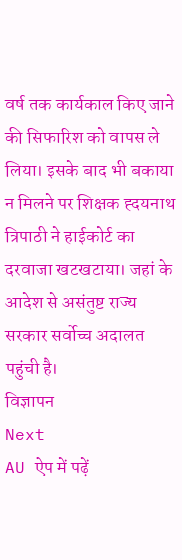वर्ष तक कार्यकाल किए जाने की सिफारिश को वापस ले लिया। इसके बाद भी बकाया न मिलने पर शिक्षक ह्दयनाथ त्रिपाठी ने हाईकोर्ट का दरवाजा खटखटाया। जहां के आदेश से असंतुष्ट राज्य सरकार सर्वोच्च अदालत पहुंची है।
विज्ञापन
Next
AU ऐप में पढ़ें